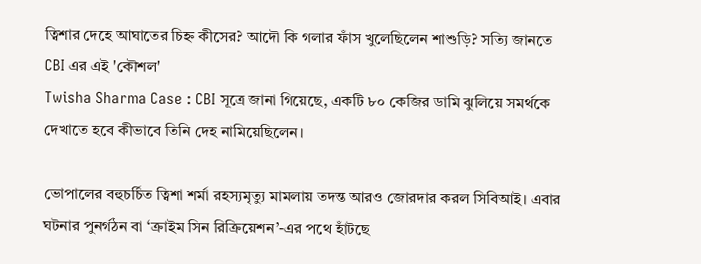ত্বিশার দেহে আঘাতের চিহ্ন কীসের? আদৌ কি গলার ফাঁস খুলেছিলেন শাশুড়ি? সত্যি জানতে CBI এর এই 'কৌশল'
Twisha Sharma Case : CBI সূত্রে জানা গিয়েছে, একটি ৮০ কেজির ডামি ঝুলিয়ে সমর্থকে দেখাতে হবে কীভাবে তিনি দেহ নামিয়েছিলেন।

ভোপালের বহুচর্চিত ত্বিশা শর্মা রহস্যমৃত্যু মামলায় তদন্ত আরও জোরদার করল সিবিআই। এবার ঘটনার পুনর্গঠন বা ‘ক্রাইম সিন রিক্রিয়েশন’-এর পথে হাঁটছে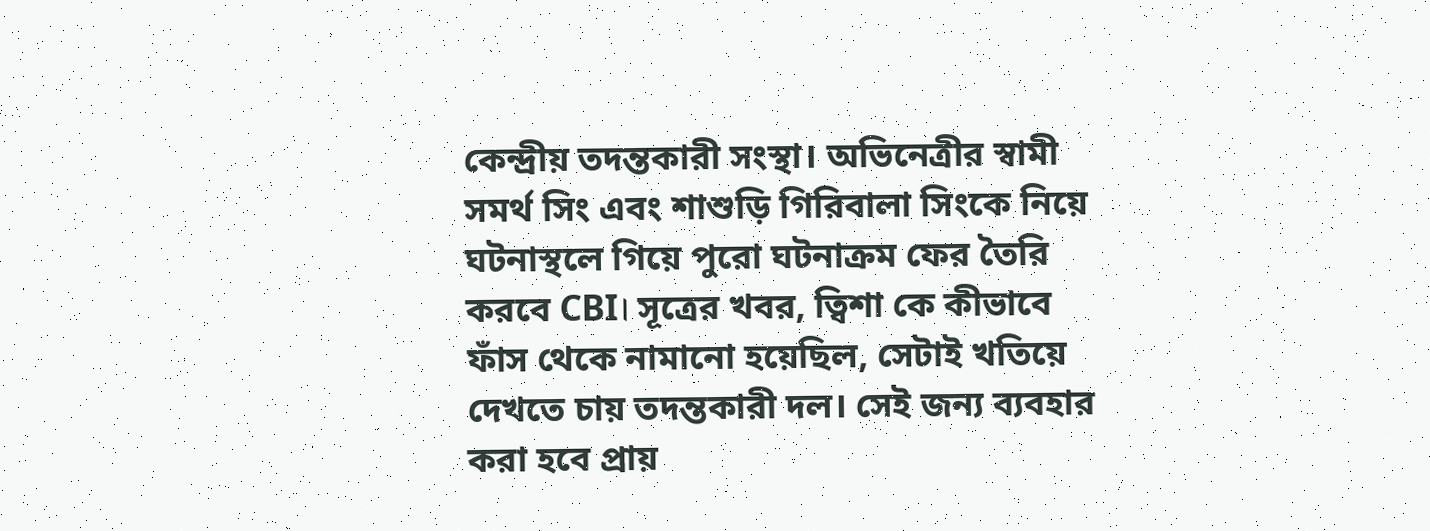কেন্দ্রীয় তদন্তকারী সংস্থা। অভিনেত্রীর স্বামী সমর্থ সিং এবং শাশুড়ি গিরিবালা সিংকে নিয়ে ঘটনাস্থলে গিয়ে পুরো ঘটনাক্রম ফের তৈরি করবে CBI। সূত্রের খবর, ত্বিশা কে কীভাবে ফাঁস থেকে নামানো হয়েছিল, সেটাই খতিয়ে দেখতে চায় তদন্তকারী দল। সেই জন্য ব্যবহার করা হবে প্রায়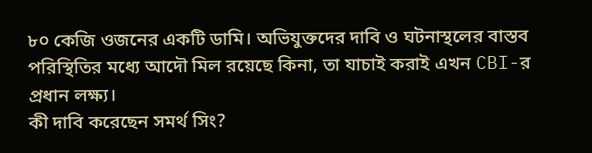৮০ কেজি ওজনের একটি ডামি। অভিযুক্তদের দাবি ও ঘটনাস্থলের বাস্তব পরিস্থিতির মধ্যে আদৌ মিল রয়েছে কিনা, তা যাচাই করাই এখন CBI-র প্রধান লক্ষ্য।
কী দাবি করেছেন সমর্থ সিং?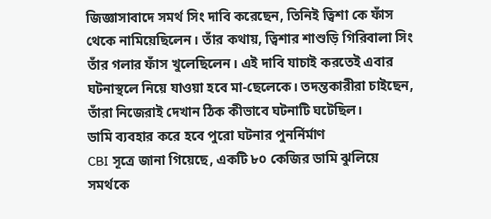জিজ্ঞাসাবাদে সমর্থ সিং দাবি করেছেন, তিনিই ত্বিশা কে ফাঁস থেকে নামিয়েছিলেন। তাঁর কথায়, ত্বিশার শাশুড়ি গিরিবালা সিং তাঁর গলার ফাঁস খুলেছিলেন। এই দাবি যাচাই করতেই এবার ঘটনাস্থলে নিয়ে যাওয়া হবে মা-ছেলেকে। তদন্তকারীরা চাইছেন, তাঁরা নিজেরাই দেখান ঠিক কীভাবে ঘটনাটি ঘটেছিল।
ডামি ব্যবহার করে হবে পুরো ঘটনার পুনর্নির্মাণ
CBI সূত্রে জানা গিয়েছে, একটি ৮০ কেজির ডামি ঝুলিয়ে সমর্থকে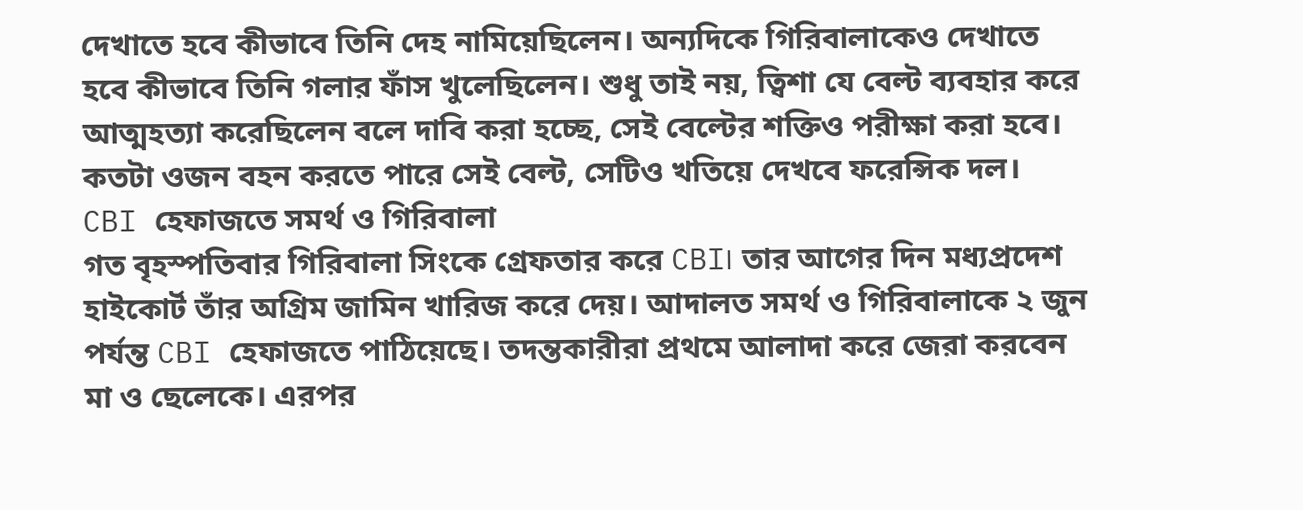দেখাতে হবে কীভাবে তিনি দেহ নামিয়েছিলেন। অন্যদিকে গিরিবালাকেও দেখাতে হবে কীভাবে তিনি গলার ফাঁস খুলেছিলেন। শুধু তাই নয়, ত্বিশা যে বেল্ট ব্যবহার করে আত্মহত্যা করেছিলেন বলে দাবি করা হচ্ছে, সেই বেল্টের শক্তিও পরীক্ষা করা হবে। কতটা ওজন বহন করতে পারে সেই বেল্ট, সেটিও খতিয়ে দেখবে ফরেন্সিক দল।
CBI হেফাজতে সমর্থ ও গিরিবালা
গত বৃহস্পতিবার গিরিবালা সিংকে গ্রেফতার করে CBI। তার আগের দিন মধ্যপ্রদেশ হাইকোর্ট তাঁর অগ্রিম জামিন খারিজ করে দেয়। আদালত সমর্থ ও গিরিবালাকে ২ জুন পর্যন্ত CBI হেফাজতে পাঠিয়েছে। তদন্তকারীরা প্রথমে আলাদা করে জেরা করবেন মা ও ছেলেকে। এরপর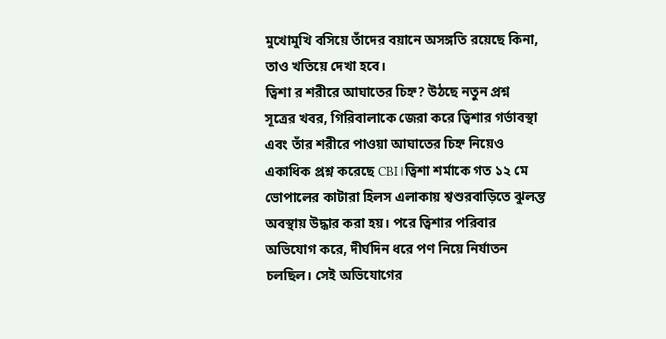মুখোমুখি বসিয়ে তাঁদের বয়ানে অসঙ্গতি রয়েছে কিনা, তাও খতিয়ে দেখা হবে।
ত্বিশা র শরীরে আঘাতের চিহ্ন? উঠছে নতুন প্রশ্ন
সূত্রের খবর, গিরিবালাকে জেরা করে ত্বিশার গর্ভাবস্থা এবং তাঁর শরীরে পাওয়া আঘাতের চিহ্ন নিয়েও একাধিক প্রশ্ন করেছে CBI।ত্বিশা শর্মাকে গত ১২ মে ভোপালের কাটারা হিলস এলাকায় শ্বশুরবাড়িতে ঝুলন্ত অবস্থায় উদ্ধার করা হয়। পরে ত্বিশার পরিবার অভিযোগ করে, দীর্ঘদিন ধরে পণ নিয়ে নির্যাতন চলছিল। সেই অভিযোগের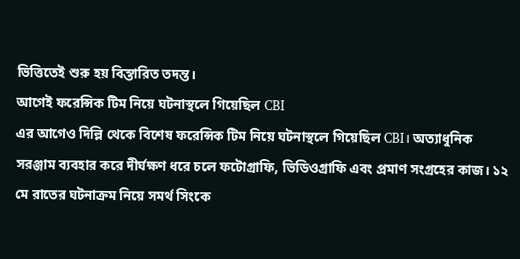ভিত্তিতেই শুরু হয় বিস্তারিত তদন্ত।
আগেই ফরেন্সিক টিম নিয়ে ঘটনাস্থলে গিয়েছিল CBI
এর আগেও দিল্লি থেকে বিশেষ ফরেন্সিক টিম নিয়ে ঘটনাস্থলে গিয়েছিল CBI। অত্যাধুনিক সরঞ্জাম ব্যবহার করে দীর্ঘক্ষণ ধরে চলে ফটোগ্রাফি, ভিডিওগ্রাফি এবং প্রমাণ সংগ্রহের কাজ। ১২ মে রাতের ঘটনাক্রম নিয়ে সমর্থ সিংকে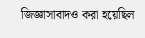জিজ্ঞাসাবাদও করা হয়েছিল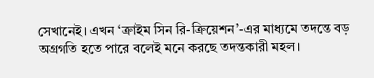সেখানেই। এখন ‘ক্রাইম সিন রি-ক্রিয়েশন’-এর মাধ্যমে তদন্তে বড় অগ্রগতি হতে পারে বলেই মনে করছে তদন্তকারী মহল।